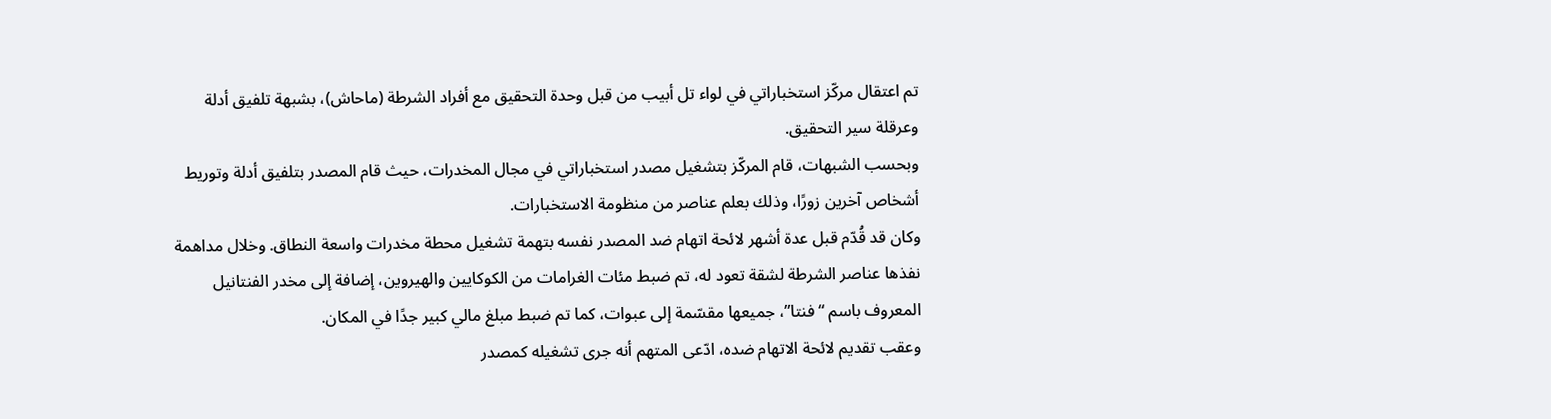تم اعتقال مركّز استخباراتي في لواء تل أبيب من قبل وحدة التحقيق مع أفراد الشرطة (ماحاش)، بشبهة تلفيق أدلة وعرقلة سير التحقيق.
وبحسب الشبهات، قام المركّز بتشغيل مصدر استخباراتي في مجال المخدرات، حيث قام المصدر بتلفيق أدلة وتوريط أشخاص آخرين زورًا، وذلك بعلم عناصر من منظومة الاستخبارات.
وكان قد قُدّم قبل عدة أشهر لائحة اتهام ضد المصدر نفسه بتهمة تشغيل محطة مخدرات واسعة النطاق. وخلال مداهمة نفذها عناصر الشرطة لشقة تعود له، تم ضبط مئات الغرامات من الكوكايين والهيروين، إضافة إلى مخدر الفنتانيل المعروف باسم “فنتا”، جميعها مقسّمة إلى عبوات، كما تم ضبط مبلغ مالي كبير جدًا في المكان.
وعقب تقديم لائحة الاتهام ضده، ادّعى المتهم أنه جرى تشغيله كمصدر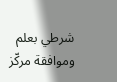شرطي بعلم وموافقة مركّز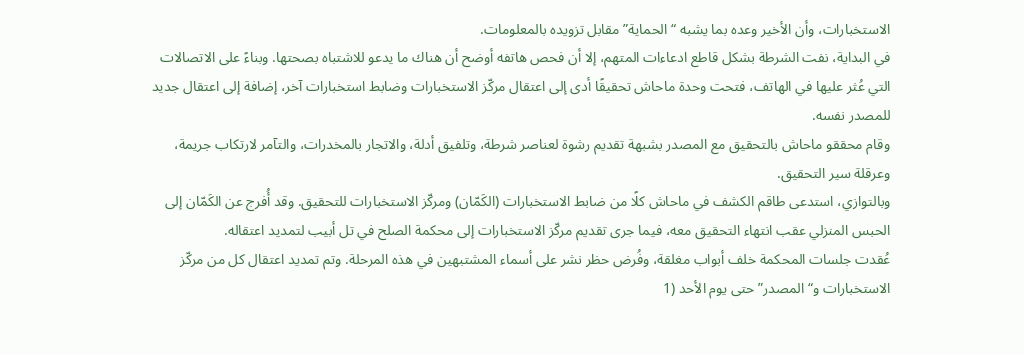الاستخبارات، وأن الأخير وعده بما يشبه “الحماية” مقابل تزويده بالمعلومات.
في البداية، نفت الشرطة بشكل قاطع ادعاءات المتهم، إلا أن فحص هاتفه أوضح أن هناك ما يدعو للاشتباه بصحتها. وبناءً على الاتصالات التي عُثر عليها في الهاتف، فتحت وحدة ماحاش تحقيقًا أدى إلى اعتقال مركّز الاستخبارات وضابط استخبارات آخر، إضافة إلى اعتقال جديد للمصدر نفسه.
وقام محققو ماحاش بالتحقيق مع المصدر بشبهة تقديم رشوة لعناصر شرطة، وتلفيق أدلة، والاتجار بالمخدرات، والتآمر لارتكاب جريمة، وعرقلة سير التحقيق.
وبالتوازي، استدعى طاقم الكشف في ماحاش كلًا من ضابط الاستخبارات (الكَمّان) ومركّز الاستخبارات للتحقيق. وقد أُفرج عن الكَمّان إلى الحبس المنزلي عقب انتهاء التحقيق معه، فيما جرى تقديم مركّز الاستخبارات إلى محكمة الصلح في تل أبيب لتمديد اعتقاله.
عُقدت جلسات المحكمة خلف أبواب مغلقة، وفُرض حظر نشر على أسماء المشتبهين في هذه المرحلة. وتم تمديد اعتقال كل من مركّز الاستخبارات و“المصدر” حتى يوم الأحد (1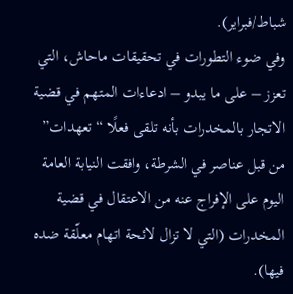شباط/فبراير).
وفي ضوء التطورات في تحقيقات ماحاش، التي تعزز – على ما يبدو – ادعاءات المتهم في قضية الاتجار بالمخدرات بأنه تلقى فعلًا “تعهدات” من قبل عناصر في الشرطة، وافقت النيابة العامة اليوم على الإفراج عنه من الاعتقال في قضية المخدرات (التي لا تزال لائحة اتهام معلّقة ضده فيها).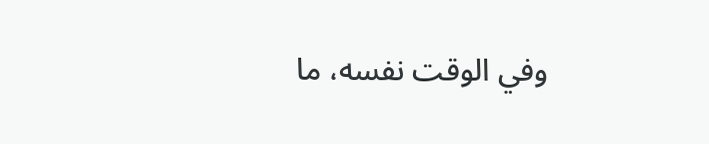وفي الوقت نفسه، ما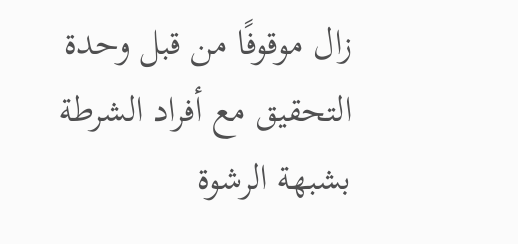زال موقوفًا من قبل وحدة التحقيق مع أفراد الشرطة بشبهة الرشوة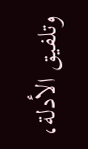وتلفيق الأدلة،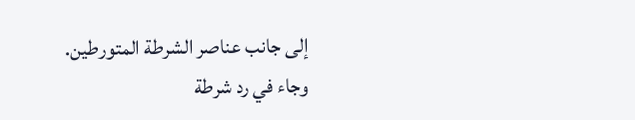إلى جانب عناصر الشرطة المتورطين.
وجاء في رد شرطة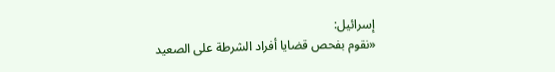إسرائيل:
«نقوم بفحص قضايا أفراد الشرطة على الصعيد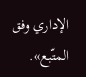الإداري وفق المتّبع».